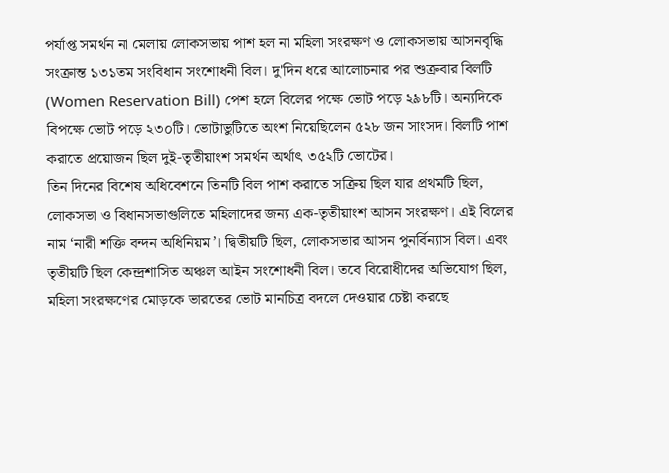পর্যাপ্ত সমর্থন না মেলায় লোকসভায় পাশ হল না মহিলা সংরক্ষণ ও লোকসভায় আসনবৃদ্ধি সংক্রান্ত ১৩১তম সংবিধান সংশোধনী বিল। দু'দিন ধরে আলোচনার পর শুক্রবার বিলটি (Women Reservation Bill) পেশ হলে বিলের পক্ষে ভোট পড়ে ২৯৮টি। অন্যদিকে বিপক্ষে ভোট পড়ে ২৩০টি। ভোটাভুটিতে অংশ নিয়েছিলেন ৫২৮ জন সাংসদ। বিলটি পাশ করাতে প্রয়োজন ছিল দুই-তৃতীয়াংশ সমর্থন অর্থাৎ ৩৫২টি ভোটের।
তিন দিনের বিশেষ অধিবেশনে তিনটি বিল পাশ করাতে সক্রিয় ছিল যার প্রথমটি ছিল, লোকসভা ও বিধানসভাগুলিতে মহিলাদের জন্য এক-তৃতীয়াংশ আসন সংরক্ষণ। এই বিলের নাম ‘নারী শক্তি বন্দন অধিনিয়ম’। দ্বিতীয়টি ছিল, লোকসভার আসন পুনর্বিন্যাস বিল। এবং তৃতীয়টি ছিল কেন্দ্রশাসিত অঞ্চল আইন সংশোধনী বিল। তবে বিরোধীদের অভিযোগ ছিল, মহিলা সংরক্ষণের মোড়কে ভারতের ভোট মানচিত্র বদলে দেওয়ার চেষ্টা করছে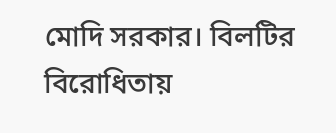মোদি সরকার। বিলটির বিরোধিতায়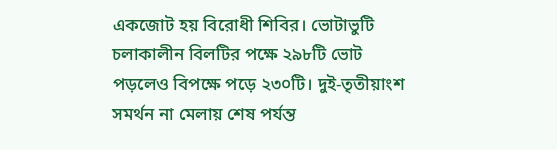একজোট হয় বিরোধী শিবির। ভোটাভুটি চলাকালীন বিলটির পক্ষে ২৯৮টি ভোট পড়লেও বিপক্ষে পড়ে ২৩০টি। দুই-তৃতীয়াংশ সমর্থন না মেলায় শেষ পর্যন্ত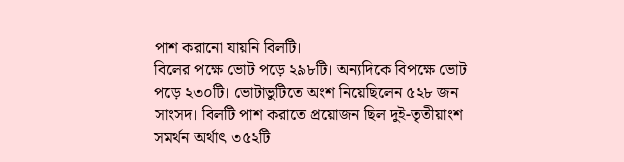পাশ করানো যায়নি বিলটি।
বিলের পক্ষে ভোট পড়ে ২৯৮টি। অন্যদিকে বিপক্ষে ভোট পড়ে ২৩০টি। ভোটাভুটিতে অংশ নিয়েছিলেন ৫২৮ জন সাংসদ। বিলটি পাশ করাতে প্রয়োজন ছিল দুই-তৃতীয়াংশ সমর্থন অর্থাৎ ৩৫২টি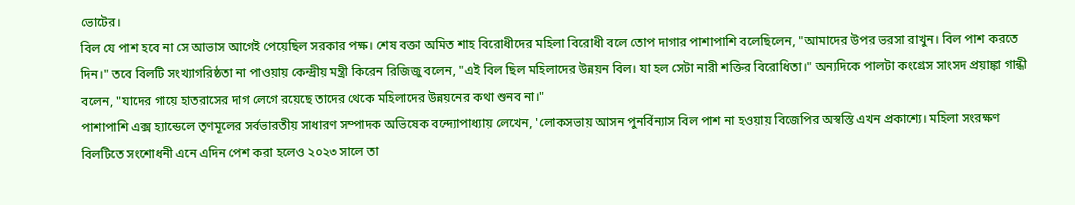ভোটের।
বিল যে পাশ হবে না সে আভাস আগেই পেয়েছিল সরকার পক্ষ। শেষ বক্তা অমিত শাহ বিরোধীদের মহিলা বিরোধী বলে তোপ দাগার পাশাপাশি বলেছিলেন, "আমাদের উপর ভরসা রাখুন। বিল পাশ করতে দিন।" তবে বিলটি সংখ্যাগরিষ্ঠতা না পাওয়ায় কেন্দ্রীয় মন্ত্রী কিরেন রিজিজু বলেন, "এই বিল ছিল মহিলাদের উন্নয়ন বিল। যা হল সেটা নারী শক্তির বিরোধিতা।" অন্যদিকে পালটা কংগ্রেস সাংসদ প্রয়াঙ্কা গান্ধী বলেন, "যাদের গায়ে হাতরাসের দাগ লেগে রয়েছে তাদের থেকে মহিলাদের উন্নয়নের কথা শুনব না।"
পাশাপাশি এক্স হ্যান্ডেলে তৃণমূলের সর্বভারতীয় সাধারণ সম্পাদক অভিষেক বন্দ্যোপাধ্যায় লেখেন, 'লোকসভায় আসন পুনর্বিন্যাস বিল পাশ না হওয়ায় বিজেপির অস্বস্তি এখন প্রকাশ্যে। মহিলা সংরক্ষণ বিলটিতে সংশোধনী এনে এদিন পেশ করা হলেও ২০২৩ সালে তা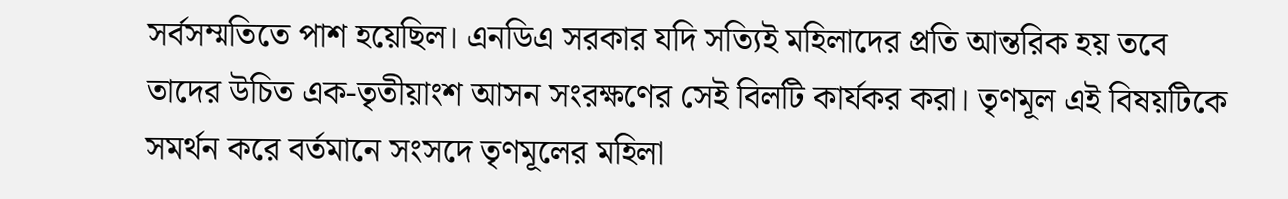সর্বসম্মতিতে পাশ হয়েছিল। এনডিএ সরকার যদি সত্যিই মহিলাদের প্রতি আন্তরিক হয় তবে তাদের উচিত এক-তৃতীয়াংশ আসন সংরক্ষণের সেই বিলটি কার্যকর করা। তৃণমূল এই বিষয়টিকে সমর্থন করে বর্তমানে সংসদে তৃণমূলের মহিলা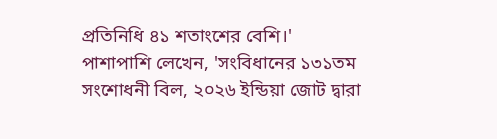প্রতিনিধি ৪১ শতাংশের বেশি।' পাশাপাশি লেখেন, 'সংবিধানের ১৩১তম সংশোধনী বিল, ২০২৬ ইন্ডিয়া জোট দ্বারা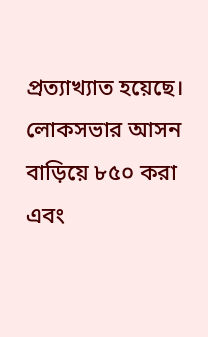প্রত্যাখ্যাত হয়েছে। লোকসভার আসন বাড়িয়ে ৮৫০ করা এবং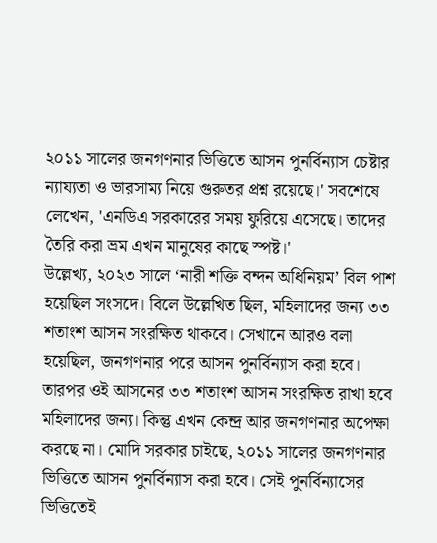২০১১ সালের জনগণনার ভিত্তিতে আসন পুনর্বিন্যাস চেষ্টার ন্যায্যতা ও ভারসাম্য নিয়ে গুরুতর প্রশ্ন রয়েছে।' সবশেষে লেখেন, 'এনডিএ সরকারের সময় ফুরিয়ে এসেছে। তাদের তৈরি করা ভ্রম এখন মানুষের কাছে স্পষ্ট।'
উল্লেখ্য, ২০২৩ সালে ‘নারী শক্তি বন্দন অধিনিয়ম’ বিল পাশ হয়েছিল সংসদে। বিলে উল্লেখিত ছিল, মহিলাদের জন্য ৩৩ শতাংশ আসন সংরক্ষিত থাকবে। সেখানে আরও বলা হয়েছিল, জনগণনার পরে আসন পুনর্বিন্যাস করা হবে। তারপর ওই আসনের ৩৩ শতাংশ আসন সংরক্ষিত রাখা হবে মহিলাদের জন্য। কিন্তু এখন কেন্দ্র আর জনগণনার অপেক্ষা করছে না। মোদি সরকার চাইছে, ২০১১ সালের জনগণনার ভিত্তিতে আসন পুনর্বিন্যাস করা হবে। সেই পুনর্বিন্যাসের ভিত্তিতেই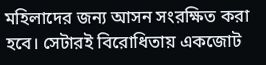মহিলাদের জন্য আসন সংরক্ষিত করা হবে। সেটারই বিরোধিতায় একজোট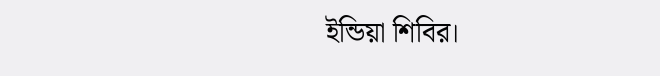ইন্ডিয়া শিবির।